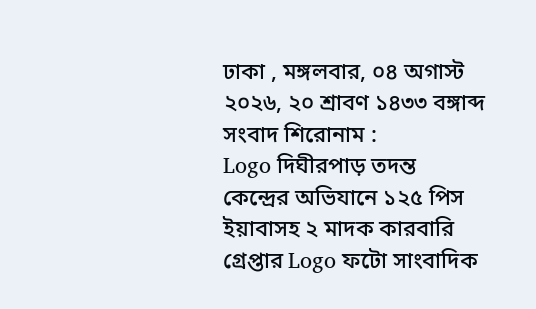ঢাকা , মঙ্গলবার, ০৪ অগাস্ট ২০২৬, ২০ শ্রাবণ ১৪৩৩ বঙ্গাব্দ
সংবাদ শিরোনাম :
Logo দিঘীরপাড় তদন্ত কেন্দ্রের অভিযানে ১২৫ পিস ইয়াবাসহ ২ মাদক কারবারি গ্রেপ্তার Logo ফটো সাংবাদিক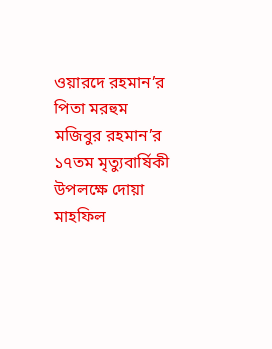ওয়ারদে রহমান’র পিতা মরহুম মজিবুর রহমান’র ১৭তম মৃত্যুবার্ষিকী উপলক্ষে দোয়া মাহফিল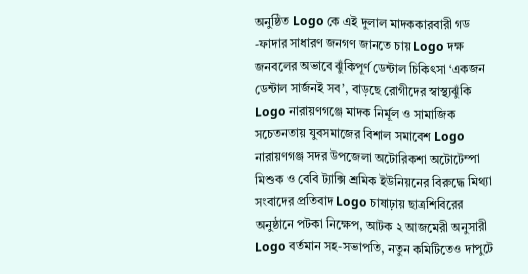অনুষ্ঠিত Logo কে এই দুলাল মাদককারবারী গড -ফাদার সাধারণ জনগণ জানতে চায় Logo দক্ষ জনবলের অভাবে ঝুঁকিপূর্ণ ডেন্টাল চিকিৎসা ‘একজন ডেন্টাল সার্জনই সব’, বাড়ছে রোগীদের স্বাস্থ্যঝুঁকি Logo নারায়ণগঞ্জে মাদক নির্মূল ও সামাজিক সচেতনতায় যুবসমাজের বিশাল সমাবেশ Logo নারায়ণগঞ্জ সদর উপজেলা অটোরিকশা অটোটেম্পা মিশুক ও বেবি ট্যাক্সি শ্রমিক ইউনিয়নের বিরুদ্ধে মিথ্যা সংবাদের প্রতিবাদ Logo চাষাঢ়ায় ছাত্রশিবিরের অনুষ্ঠানে পটকা নিক্ষেপ, আটক ২ আজমেরী অনুসারী Logo বর্তমান সহ-সভাপতি, নতুন কমিটিতেও দাপুটে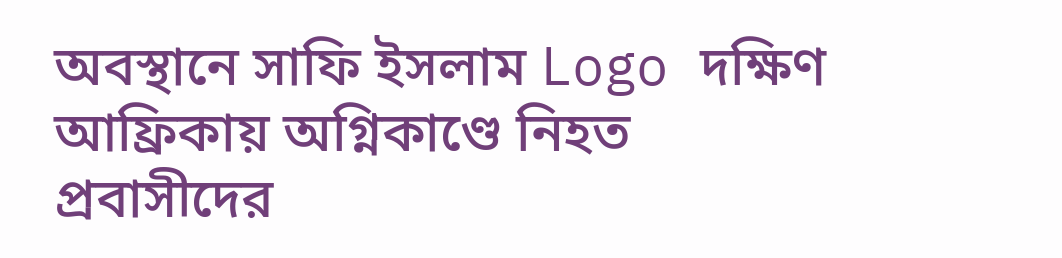অবস্থানে সাফি ইসলাম Logo দক্ষিণ আফ্রিকায় অগ্নিকাণ্ডে নিহত প্রবাসীদের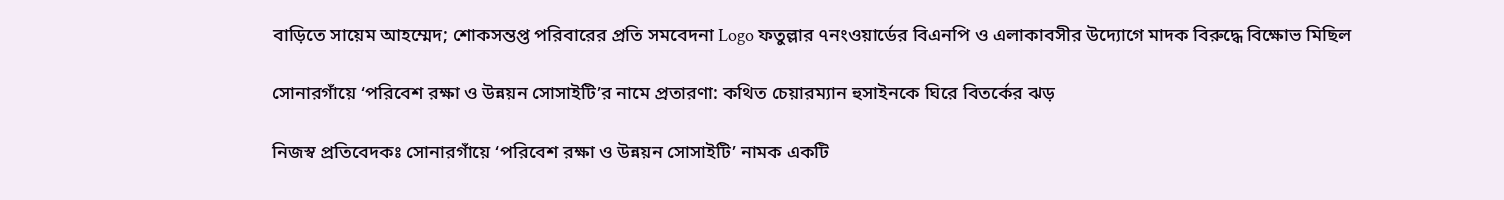বাড়িতে সায়েম আহম্মেদ; শোকসন্তপ্ত পরিবারের প্রতি সমবেদনা Logo ফতুল্লার ৭নংওয়ার্ডের বিএনপি ও এলাকাবসীর উদ্যোগে মাদক বিরুদ্ধে বিক্ষোভ মিছিল

সোনারগাঁয়ে ‘পরিবেশ রক্ষা ও উন্নয়ন সোসাইটি’র নামে প্রতারণা: কথিত চেয়ারম্যান হুসাইনকে ঘিরে বিতর্কের ঝড়

নিজস্ব প্রতিবেদকঃ সোনারগাঁয়ে ‘পরিবেশ রক্ষা ও উন্নয়ন সোসাইটি’ নামক একটি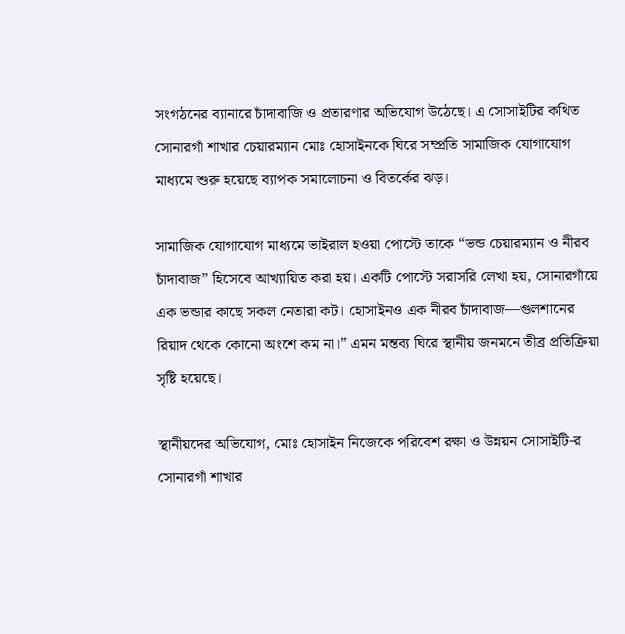সংগঠনের ব্যানারে চাঁদাবাজি ও প্রতারণার অভিযোগ উঠেছে। এ সোসাইটির কথিত সোনারগাঁ শাখার চেয়ারম্যান মোঃ হোসাইনকে ঘিরে সম্প্রতি সামাজিক যোগাযোগ মাধ্যমে শুরু হয়েছে ব্যাপক সমালোচনা ও বিতর্কের ঝড়।

সামাজিক যোগাযোগ মাধ্যমে ভাইরাল হওয়া পোস্টে তাকে “ভন্ড চেয়ারম্যান ও নীরব চাঁদাবাজ” হিসেবে আখ্যায়িত করা হয়। একটি পোস্টে সরাসরি লেখা হয়, সোনারগাঁয়ে এক ভন্ডার কাছে সকল নেতারা কট। হোসাইনও এক নীরব চাঁদাবাজ—গুলশানের রিয়াদ থেকে কোনো অংশে কম না।” এমন মন্তব্য ঘিরে স্থানীয় জনমনে তীব্র প্রতিক্রিয়া সৃষ্টি হয়েছে।

স্থানীয়দের অভিযোগ, মোঃ হোসাইন নিজেকে পরিবেশ রক্ষা ও উন্নয়ন সোসাইটি-র সোনারগাঁ শাখার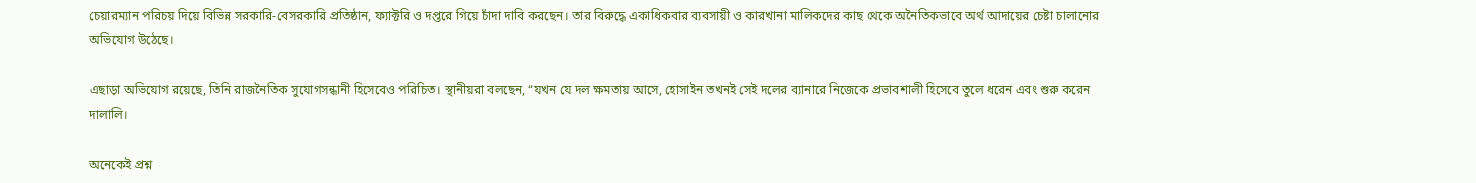চেয়ারম্যান পরিচয় দিয়ে বিভিন্ন সরকারি-বেসরকারি প্রতিষ্ঠান, ফ্যাক্টরি ও দপ্তরে গিয়ে চাঁদা দাবি করছেন। তার বিরুদ্ধে একাধিকবার ব্যবসায়ী ও কারখানা মালিকদের কাছ থেকে অনৈতিকভাবে অর্থ আদায়ের চেষ্টা চালানোর অভিযোগ উঠেছে।

এছাড়া অভিযোগ রয়েছে, তিনি রাজনৈতিক সুযোগসন্ধানী হিসেবেও পরিচিত। স্থানীয়রা বলছেন, “যখন যে দল ক্ষমতায় আসে, হোসাইন তখনই সেই দলের ব্যানারে নিজেকে প্রভাবশালী হিসেবে তুলে ধরেন এবং শুরু করেন দালালি।

অনেকেই প্রশ্ন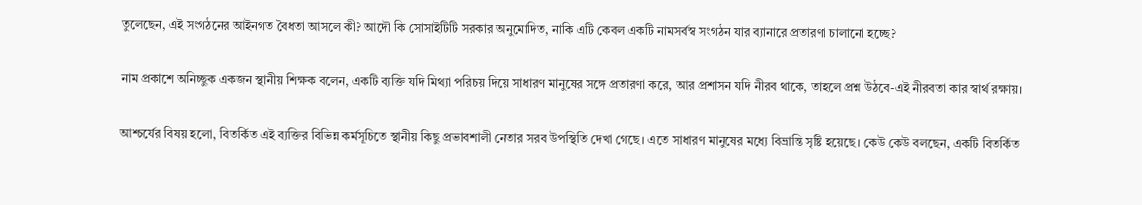তুলেছেন, এই সংগঠনের আইনগত বৈধতা আসলে কী? আদৌ কি সোসাইটিটি সরকার অনুমোদিত, নাকি এটি কেবল একটি নামসর্বস্ব সংগঠন যার ব্যানারে প্রতারণা চালানো হচ্ছে?

নাম প্রকাশে অনিচ্ছুক একজন স্থানীয় শিক্ষক বলেন, একটি ব্যক্তি যদি মিথ্যা পরিচয় দিয়ে সাধারণ মানুষের সঙ্গে প্রতারণা করে, আর প্রশাসন যদি নীরব থাকে, তাহলে প্রশ্ন উঠবে-এই নীরবতা কার স্বার্থ রক্ষায়।

আশ্চর্যের বিষয় হলো, বিতর্কিত এই ব্যক্তির বিভিন্ন কর্মসূচিতে স্থানীয় কিছু প্রভাবশালী নেতার সরব উপস্থিতি দেখা গেছে। এতে সাধারণ মানুষের মধ্যে বিভ্রান্তি সৃষ্টি হয়েছে। কেউ কেউ বলছেন, একটি বিতর্কিত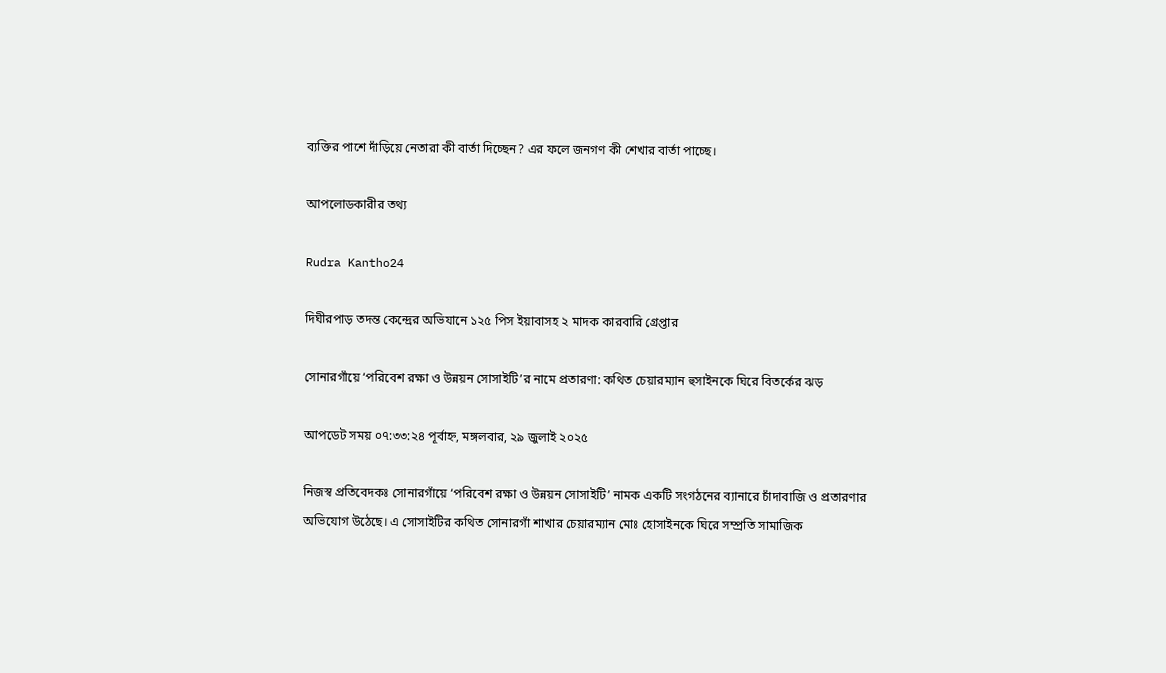ব্যক্তির পাশে দাঁড়িয়ে নেতারা কী বার্তা দিচ্ছেন? এর ফলে জনগণ কী শেখার বার্তা পাচ্ছে।

আপলোডকারীর তথ্য

Rudra Kantho24

দিঘীরপাড় তদন্ত কেন্দ্রের অভিযানে ১২৫ পিস ইয়াবাসহ ২ মাদক কারবারি গ্রেপ্তার

সোনারগাঁয়ে ‘পরিবেশ রক্ষা ও উন্নয়ন সোসাইটি’র নামে প্রতারণা: কথিত চেয়ারম্যান হুসাইনকে ঘিরে বিতর্কের ঝড়

আপডেট সময় ০৭:৩৩:২৪ পূর্বাহ্ন, মঙ্গলবার, ২৯ জুলাই ২০২৫

নিজস্ব প্রতিবেদকঃ সোনারগাঁয়ে ‘পরিবেশ রক্ষা ও উন্নয়ন সোসাইটি’ নামক একটি সংগঠনের ব্যানারে চাঁদাবাজি ও প্রতারণার অভিযোগ উঠেছে। এ সোসাইটির কথিত সোনারগাঁ শাখার চেয়ারম্যান মোঃ হোসাইনকে ঘিরে সম্প্রতি সামাজিক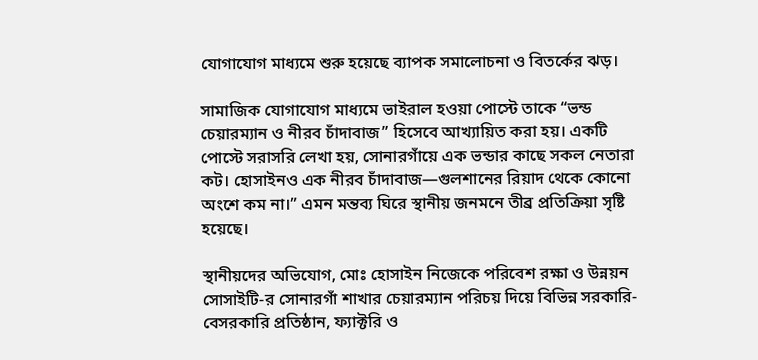যোগাযোগ মাধ্যমে শুরু হয়েছে ব্যাপক সমালোচনা ও বিতর্কের ঝড়।

সামাজিক যোগাযোগ মাধ্যমে ভাইরাল হওয়া পোস্টে তাকে “ভন্ড চেয়ারম্যান ও নীরব চাঁদাবাজ” হিসেবে আখ্যায়িত করা হয়। একটি পোস্টে সরাসরি লেখা হয়, সোনারগাঁয়ে এক ভন্ডার কাছে সকল নেতারা কট। হোসাইনও এক নীরব চাঁদাবাজ—গুলশানের রিয়াদ থেকে কোনো অংশে কম না।” এমন মন্তব্য ঘিরে স্থানীয় জনমনে তীব্র প্রতিক্রিয়া সৃষ্টি হয়েছে।

স্থানীয়দের অভিযোগ, মোঃ হোসাইন নিজেকে পরিবেশ রক্ষা ও উন্নয়ন সোসাইটি-র সোনারগাঁ শাখার চেয়ারম্যান পরিচয় দিয়ে বিভিন্ন সরকারি-বেসরকারি প্রতিষ্ঠান, ফ্যাক্টরি ও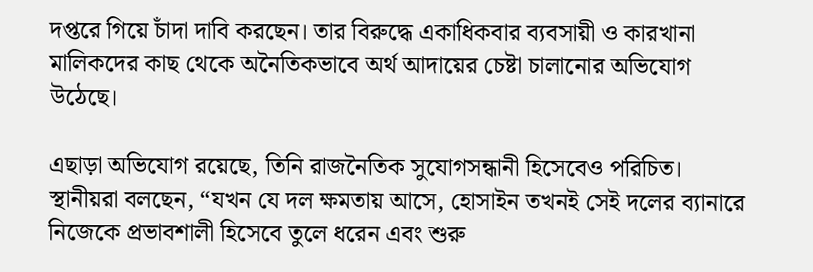দপ্তরে গিয়ে চাঁদা দাবি করছেন। তার বিরুদ্ধে একাধিকবার ব্যবসায়ী ও কারখানা মালিকদের কাছ থেকে অনৈতিকভাবে অর্থ আদায়ের চেষ্টা চালানোর অভিযোগ উঠেছে।

এছাড়া অভিযোগ রয়েছে, তিনি রাজনৈতিক সুযোগসন্ধানী হিসেবেও পরিচিত। স্থানীয়রা বলছেন, “যখন যে দল ক্ষমতায় আসে, হোসাইন তখনই সেই দলের ব্যানারে নিজেকে প্রভাবশালী হিসেবে তুলে ধরেন এবং শুরু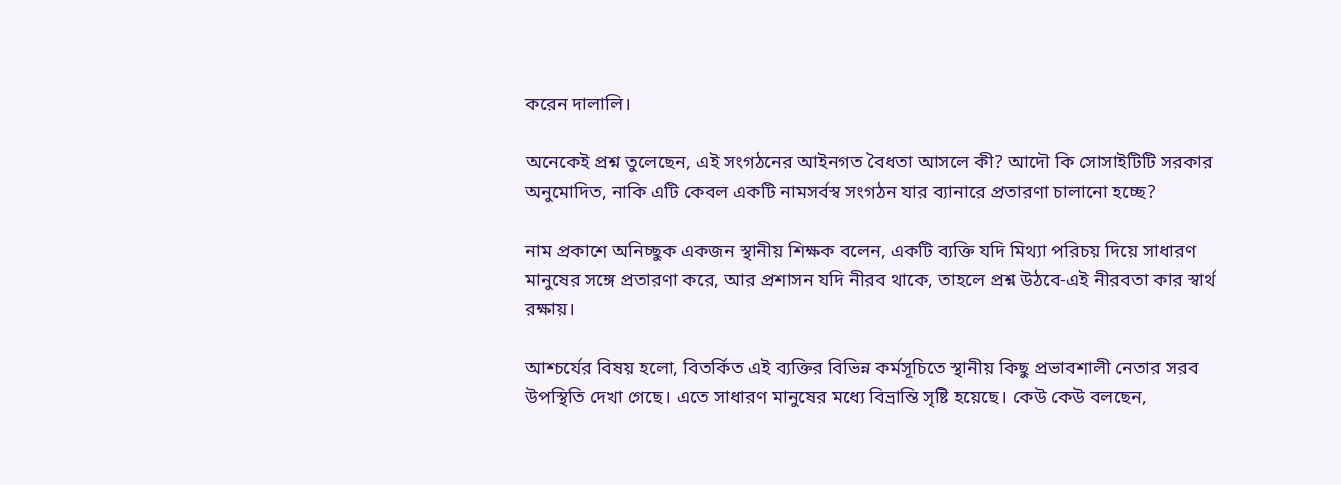করেন দালালি।

অনেকেই প্রশ্ন তুলেছেন, এই সংগঠনের আইনগত বৈধতা আসলে কী? আদৌ কি সোসাইটিটি সরকার অনুমোদিত, নাকি এটি কেবল একটি নামসর্বস্ব সংগঠন যার ব্যানারে প্রতারণা চালানো হচ্ছে?

নাম প্রকাশে অনিচ্ছুক একজন স্থানীয় শিক্ষক বলেন, একটি ব্যক্তি যদি মিথ্যা পরিচয় দিয়ে সাধারণ মানুষের সঙ্গে প্রতারণা করে, আর প্রশাসন যদি নীরব থাকে, তাহলে প্রশ্ন উঠবে-এই নীরবতা কার স্বার্থ রক্ষায়।

আশ্চর্যের বিষয় হলো, বিতর্কিত এই ব্যক্তির বিভিন্ন কর্মসূচিতে স্থানীয় কিছু প্রভাবশালী নেতার সরব উপস্থিতি দেখা গেছে। এতে সাধারণ মানুষের মধ্যে বিভ্রান্তি সৃষ্টি হয়েছে। কেউ কেউ বলছেন,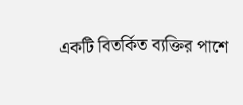একটি বিতর্কিত ব্যক্তির পাশে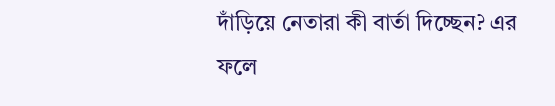দাঁড়িয়ে নেতারা কী বার্তা দিচ্ছেন? এর ফলে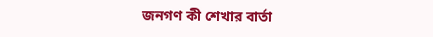জনগণ কী শেখার বার্তা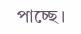পাচ্ছে।